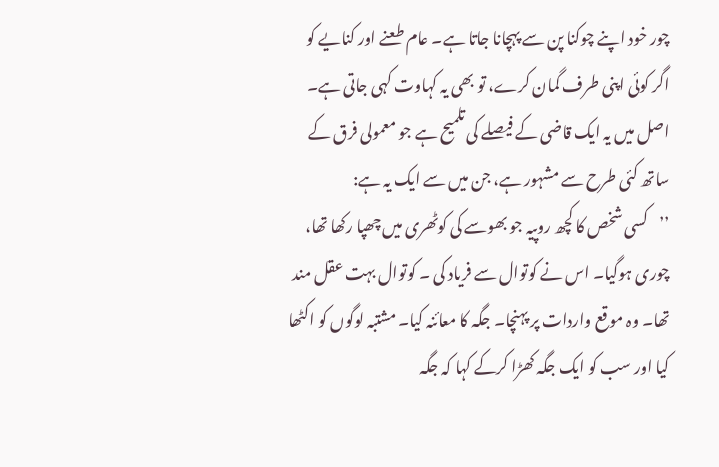چور خود اپنے چوکنا پن سے پہچانا جاتا ہے۔ عام طعنے اور کنایے کو اگر کوئی اپنی طرف گمان کرے، تو بھی یہ کہاوت کہی جاتی ہے۔ اصل میں یہ ایک قاضی کے فیصلے کی تلمیح ہے جو معمولی فرق کے ساتھ کئی طرح سے مشہور ہے، جن میں سے ایک یہ ہے:
’’کسی شخص کا کچھ روپیہ جو بھوسے کی کوٹھری میں چھپا رکھا تھا، چوری ہوگیا۔ اس نے کوتوال سے فریاد کی ۔ کوتوال بہت عقل مند تھا۔ وہ موقع واردات پر پہنچا۔ جگہ کا معائنہ کیا۔ مشتبہ لوگوں کو اکٹھا کیا اور سب کو ایک جگہ کھڑا کرکے کہا کہ جگہ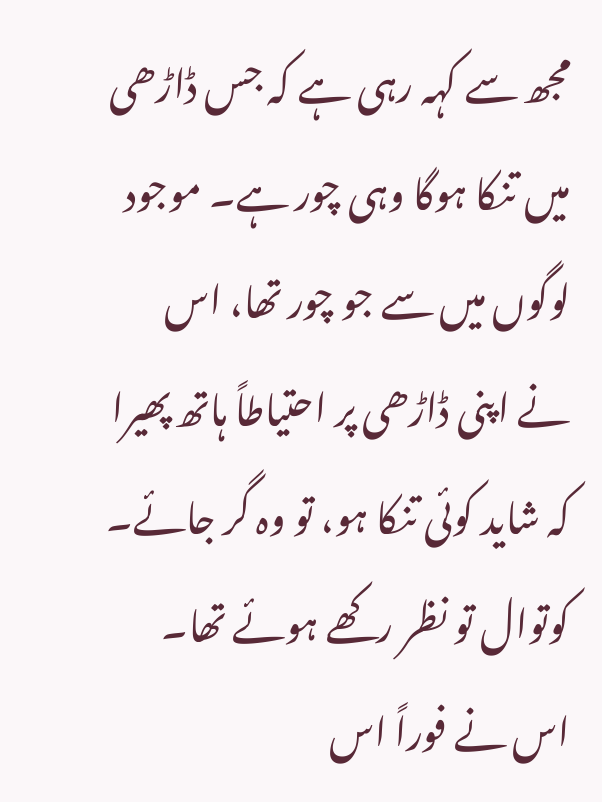مجھ سے کہہ رہی ہے کہ جس ڈاڑھی میں تنکا ہوگا وہی چور ہے۔ موجود لوگوں میں سے جو چور تھا، اس نے اپنی ڈاڑھی پر احتیاطاً ہاتھ پھیرا کہ شاید کوئی تنکا ہو، تو وہ گر جائے۔ کوتوال تو نظر رکھے ہوئے تھا۔ اس نے فوراً اس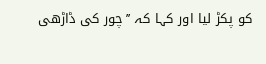کو پکڑ لیا اور کہا کہ ’’چور کی ڈاڑھی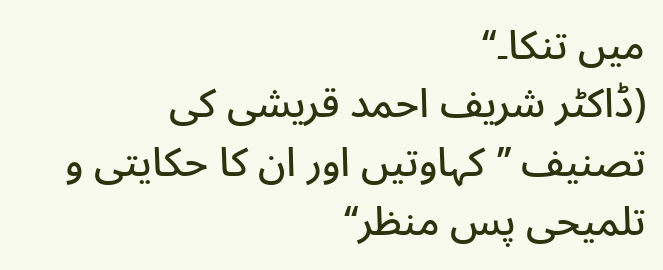میں تنکا۔‘‘
(ڈاکٹر شریف احمد قریشی کی تصنیف ’’کہاوتیں اور ان کا حکایتی و تلمیحی پس منظر‘‘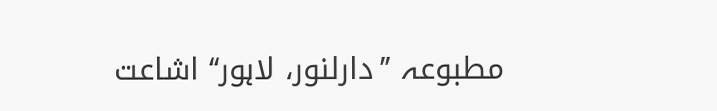مطبوعہ ’’دارلنور، لاہور‘‘ اشاعت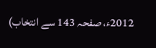2012ء، صفحہ 143 سے انتخاب)